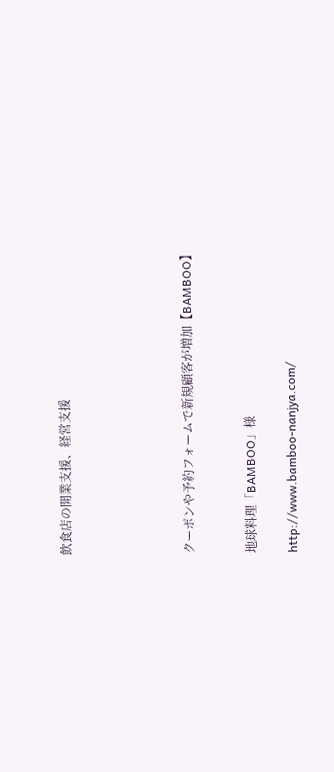飲食店の開業支援、経営支援





クーポンや予約フォームで新規顧客が増加【BAMBOO】


地球料理「BAMBOO」様

http://www.bamboo-nanjya.com/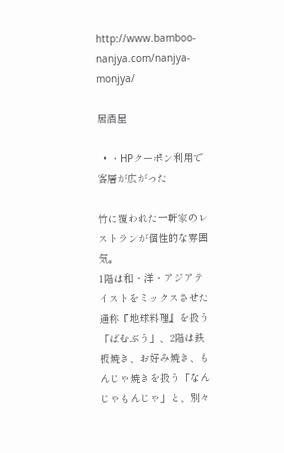http://www.bamboo-nanjya.com/nanjya-monjya/

居酒屋

  • ・HPクーポン利用で客層が広がった

竹に覆われた一軒家のレストランが個性的な雰囲気。
1階は和・洋・アジアテイストをミックスさせた通称『地球料理』を扱う「ばむぶう」、2階は鉄板焼き、お好み焼き、もんじゃ焼きを扱う「なんじゃもんじゃ」と、別々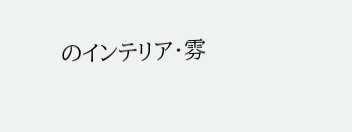のインテリア・雰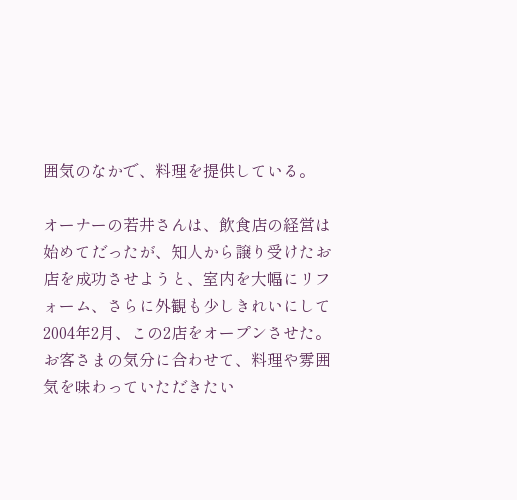囲気のなかで、料理を提供している。

オーナーの若井さんは、飲食店の経営は始めてだったが、知人から譲り受けたお店を成功させようと、室内を大幅にリフォーム、さらに外観も少しきれいにして2004年2月、この2店をオープンさせた。
お客さまの気分に合わせて、料理や雰囲気を味わっていただきたい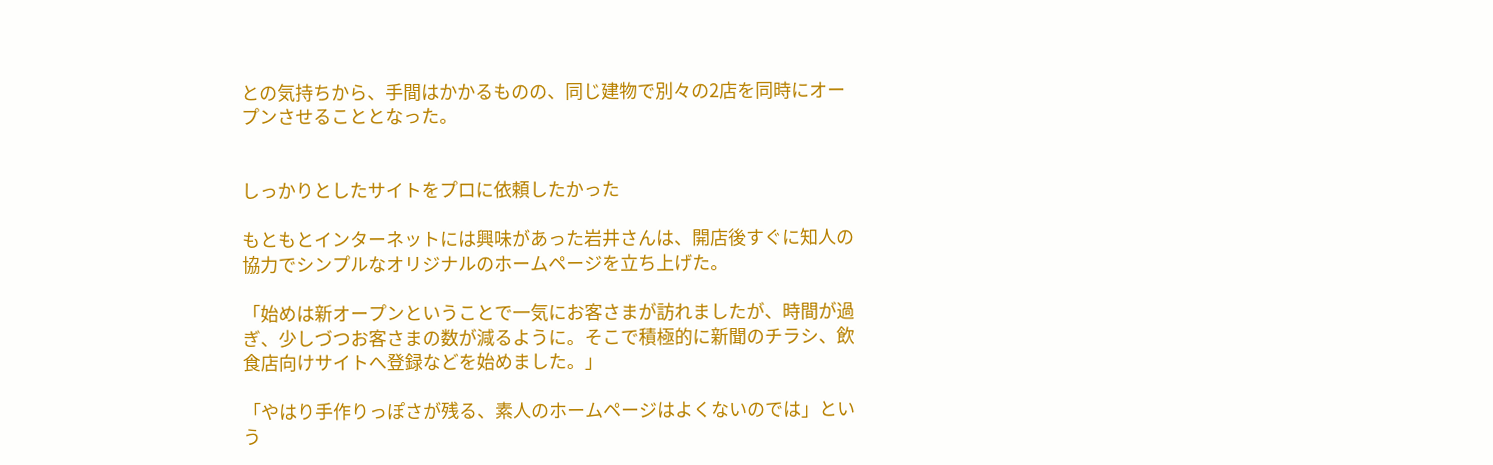との気持ちから、手間はかかるものの、同じ建物で別々の2店を同時にオープンさせることとなった。


しっかりとしたサイトをプロに依頼したかった

もともとインターネットには興味があった岩井さんは、開店後すぐに知人の協力でシンプルなオリジナルのホームページを立ち上げた。

「始めは新オープンということで一気にお客さまが訪れましたが、時間が過ぎ、少しづつお客さまの数が減るように。そこで積極的に新聞のチラシ、飲食店向けサイトへ登録などを始めました。」

「やはり手作りっぽさが残る、素人のホームページはよくないのでは」という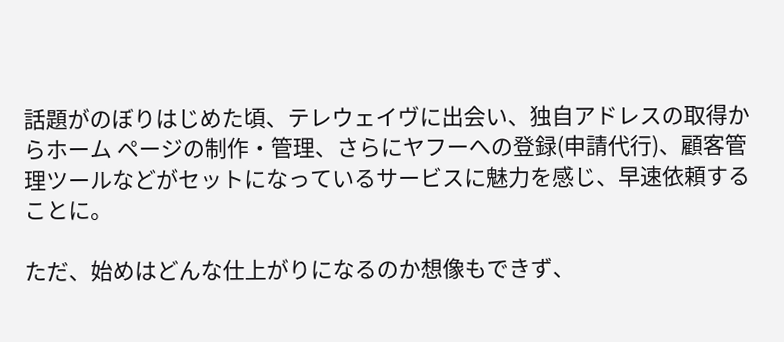話題がのぼりはじめた頃、テレウェイヴに出会い、独自アドレスの取得からホーム ページの制作・管理、さらにヤフーへの登録(申請代行)、顧客管理ツールなどがセットになっているサービスに魅力を感じ、早速依頼することに。

ただ、始めはどんな仕上がりになるのか想像もできず、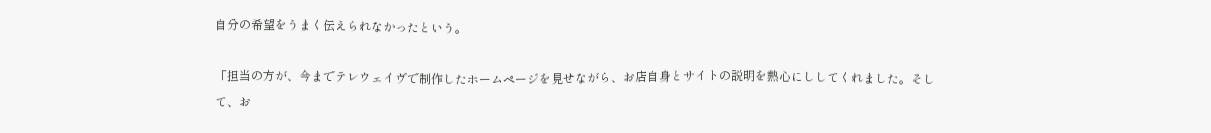自分の希望をうまく伝えられなかったという。

「担当の方が、今までテレウェイヴで制作したホームページを見せながら、お店自身とサイトの説明を熱心にししてくれました。そして、お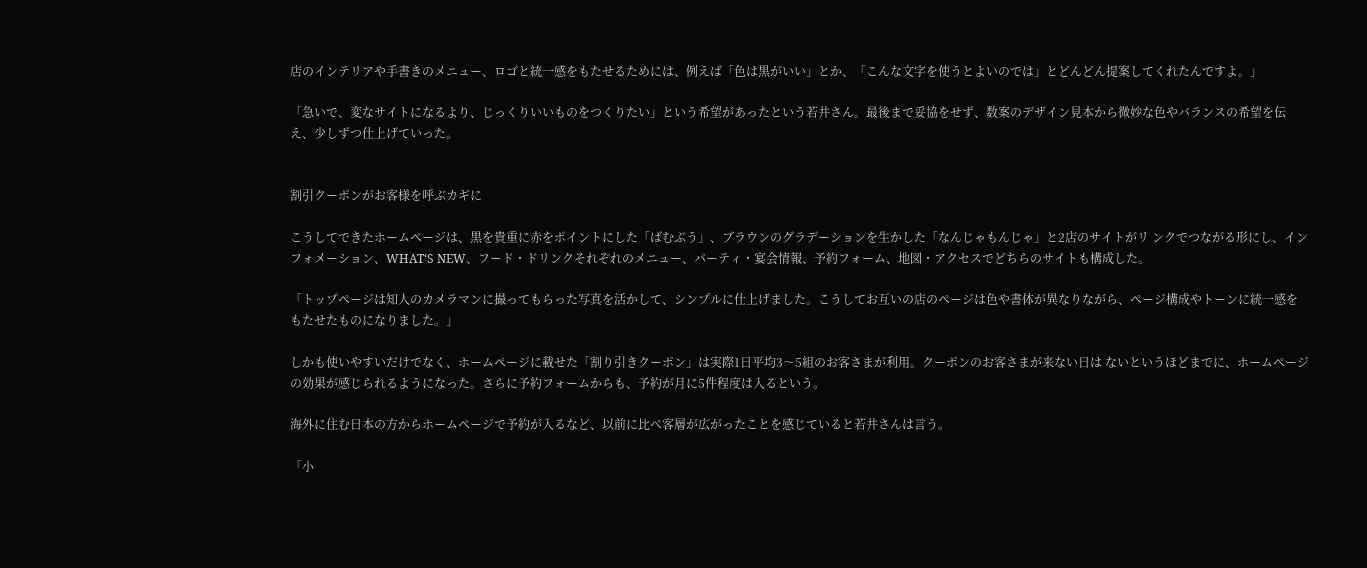店のインテリアや手書きのメニュー、ロゴと統一感をもたせるためには、例えば「色は黒がいい」とか、「こんな文字を使うとよいのでは」とどんどん提案してくれたんですよ。」

「急いで、変なサイトになるより、じっくりいいものをつくりたい」という希望があったという若井さん。最後まで妥協をせず、数案のデザイン見本から微妙な色やバランスの希望を伝え、少しずつ仕上げていった。


割引クーポンがお客様を呼ぶカギに

こうしてできたホームページは、黒を貴重に赤をポイントにした「ばむぶう」、ブラウンのグラデーションを生かした「なんじゃもんじゃ」と2店のサイトがリ ンクでつながる形にし、インフォメーション、WHAT‘S NEW、フード・ドリンクそれぞれのメニュー、パーティ・宴会情報、予約フォーム、地図・アクセスでどちらのサイトも構成した。

「トップページは知人のカメラマンに撮ってもらった写真を活かして、シンプルに仕上げました。こうしてお互いの店のページは色や書体が異なりながら、ページ構成やトーンに統一感をもたせたものになりました。」

しかも使いやすいだけでなく、ホームページに載せた「割り引きクーポン」は実際1日平均3〜5組のお客さまが利用。クーポンのお客さまが来ない日は ないというほどまでに、ホームページの効果が感じられるようになった。さらに予約フォームからも、予約が月に5件程度は入るという。

海外に住む日本の方からホームページで予約が入るなど、以前に比べ客層が広がったことを感じていると若井さんは言う。

「小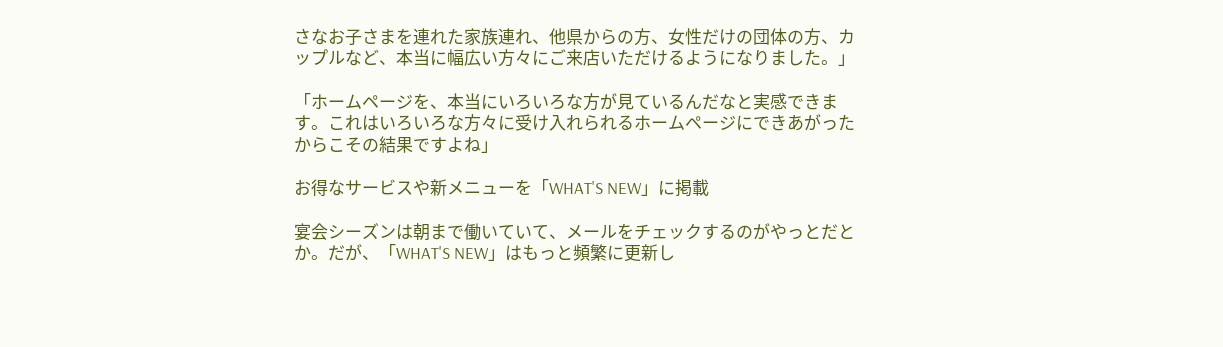さなお子さまを連れた家族連れ、他県からの方、女性だけの団体の方、カップルなど、本当に幅広い方々にご来店いただけるようになりました。」

「ホームページを、本当にいろいろな方が見ているんだなと実感できます。これはいろいろな方々に受け入れられるホームページにできあがったからこその結果ですよね」

お得なサービスや新メニューを「WHAT'S NEW」に掲載

宴会シーズンは朝まで働いていて、メールをチェックするのがやっとだとか。だが、「WHAT'S NEW」はもっと頻繁に更新し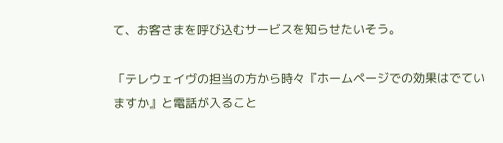て、お客さまを呼び込むサービスを知らせたいそう。

「テレウェイヴの担当の方から時々『ホームページでの効果はでていますか』と電話が入ること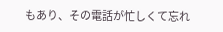もあり、その電話が忙しくて忘れ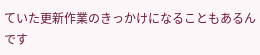ていた更新作業のきっかけになることもあるんです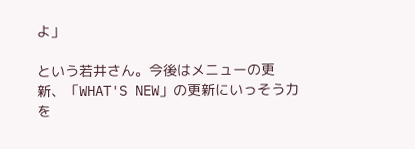よ」

という若井さん。今後はメニューの更新、「WHAT'S NEW」の更新にいっそう力を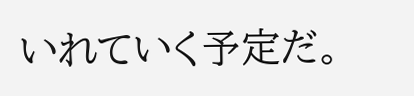いれていく予定だ。